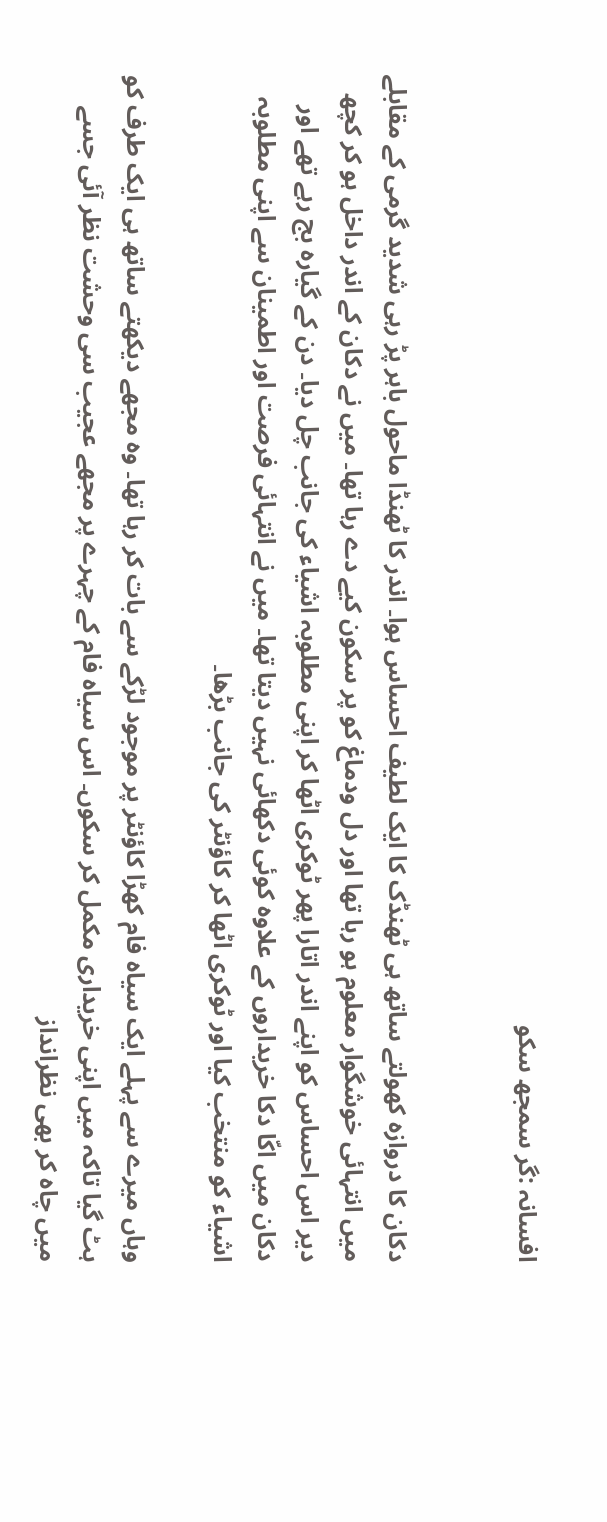افسانہ :گر سمجھ سکو


دکان کا دروازہ کھولتے ساتھ ہی ٹھنڈک کا ایک لطیف احساس ہوا۔ اندر کا ٹھنڈا ماحول باہر پڑ رہی شدید گرمی کے مقابلے میں انتہائی خوشگوار معلوم ہو رہا تھا اور دل ودماغ کو پر سکون کیے دے رہا تھا۔ میں نے دکان کے اندر داخل ہو کر کچھ دیر اس احساس کو اپنے اندر اتارا پھر ٹوکری اٹھا کر اپنی مطلوبہ اشیاء کی جانب چل دیا۔ دن کے گیارہ بج رہے تھے اور دکان میں اکّا دکا خریداروں کے علاوہ کوئی دکھائی نہیں دیتا تھا۔ میں نے انتہائی فرصت اور اطمینان سے اپنی مطلوبہ اشیاء کو منتخب کیا اور ٹوکری اٹھا کر کاؤنٹر کی جانب بڑھا۔

وہاں میرے سے پہلے ایک سیاہ فام کھڑا کاؤنٹر پر موجود لڑکے سے بات کر رہا تھا۔ وہ مجھے دیکھتے ساتھ ہی ایک طرف کو ہٹ گیا تاکہ میں اپنی خریداری مکمل کر سکوں۔ اس سیاہ فام کے چہرے پر مجھے عجیب سی وحشت نظر آئی جسے میں چاہ کر بھی نظرانداز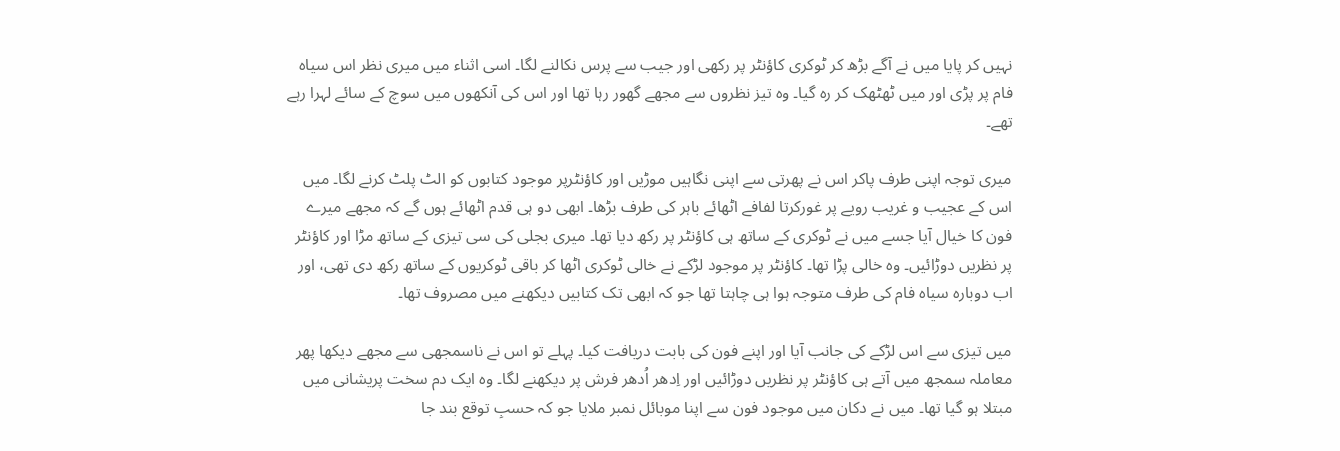نہیں کر پایا میں نے آگے بڑھ کر ٹوکری کاؤنٹر پر رکھی اور جیب سے پرس نکالنے لگا۔ اسی اثناء میں میری نظر اس سیاہ فام پر پڑی اور میں ٹھٹھک کر رہ گیا۔ وہ تیز نظروں سے مجھے گھور رہا تھا اور اس کی آنکھوں میں سوچ کے سائے لہرا رہے تھے۔

میری توجہ اپنی طرف پاکر اس نے پھرتی سے اپنی نگاہیں موڑیں اور کاؤنٹرپر موجود کتابوں کو الٹ پلٹ کرنے لگا۔ میں اس کے عجیب و غریب رویے پر غورکرتا لفافے اٹھائے باہر کی طرف بڑھا۔ ابھی دو ہی قدم اٹھائے ہوں گے کہ مجھے میرے فون کا خیال آیا جسے میں نے ٹوکری کے ساتھ ہی کاؤنٹر پر رکھ دیا تھا۔ میری بجلی کی سی تیزی کے ساتھ مڑا اور کاؤنٹر پر نظریں دوڑائیں۔ وہ خالی پڑا تھا۔ کاؤنٹر پر موجود لڑکے نے خالی ٹوکری اٹھا کر باقی ٹوکریوں کے ساتھ رکھ دی تھی، اور اب دوبارہ سیاہ فام کی طرف متوجہ ہوا ہی چاہتا تھا جو کہ ابھی تک کتابیں دیکھنے میں مصروف تھا۔

میں تیزی سے اس لڑکے کی جانب آیا اور اپنے فون کی بابت دریافت کیا۔ پہلے تو اس نے ناسمجھی سے مجھے دیکھا پھر معاملہ سمجھ میں آتے ہی کاؤنٹر پر نظریں دوڑائیں اور اِدھر اُدھر فرش پر دیکھنے لگا۔ وہ ایک دم سخت پریشانی میں مبتلا ہو گیا تھا۔ میں نے دکان میں موجود فون سے اپنا موبائل نمبر ملایا جو کہ حسبِ توقع بند جا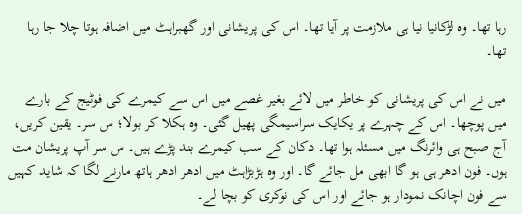رہا تھا۔ وہ لڑکانیا نیا ہی ملازمت پر آیا تھا۔ اس کی پریشانی اور گھبراہٹ میں اضافہ ہوتا چلا جا رہا تھا۔

میں نے اس کی پریشانی کو خاطر میں لائے بغیر غصے میں اس سے کیمرے کی فوٹیج کے بارے میں پوچھا۔ اس کے چہرے پر یکایک سراسیمگی پھیل گئی۔ وہ ہکلا کر بولا؛ س سر۔ یقین کریں، آج صبح ہی وائرنگ میں مسئلہ ہوا تھا۔ دکان کے سب کیمرے بند پڑے ہیں۔ س سر آپ پریشان مت ہوں۔ فون ادھر ہی ہو گا ابھی مل جائے گا۔ اور وہ ہڑبڑاہٹ میں ادھر ادھر ہاتھ مارنے لگا کہ شاید کہیں سے فون اچانک نمودار ہو جائے اور اس کی نوکری کو بچا لے۔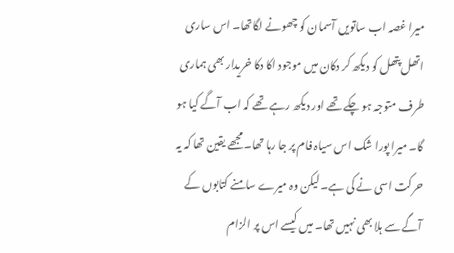میرا غصہ اب ساتویں آسمان کو چھونے لگاتھا۔ اس ساری اتھل پتھل کو دیکھ کر دکان میں موجود اکا دکا خریدار بھی ہماری طرف متوجہ ہو چکے تھے اور دیکھ رہے تھے کہ اب آگے کیا ہو گا۔ میرا پورا شک اس سیاہ فام پر جا رہا تھا۔ مجھے یقین تھا کہ یہ حرکت اسی نے کی ہے۔ لیکن وہ میرے سامنے کتابوں کے آگے سے ہلا بھی نہیں تھا۔ میں کیسے اس پر الزام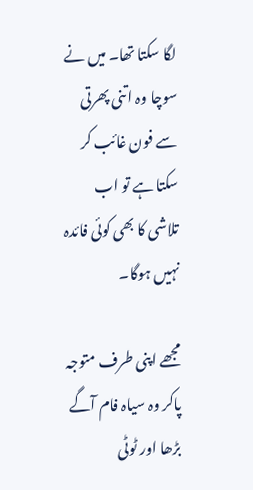لگا سکتا تھا۔ میں نے سوچا وہ اتنی پھرتی سے فون غائب کر سکتا ہے تو اب تلاشی کا بھی کوئی فائدہ نہیں ہوگا۔

مجھے اپنی طرف متوجہ پاکر وہ سیاہ فام آگے بڑھا اور ٹوٹی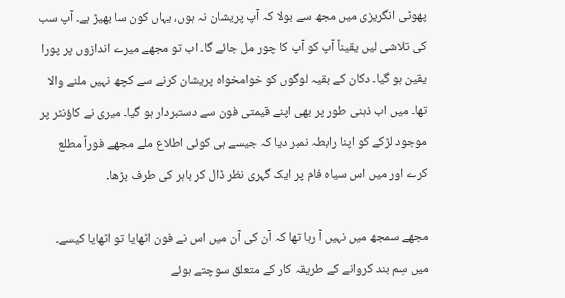پھوٹی انگریزی میں مجھ سے بولا کہ آپ پریشان نہ ہوں، یہاں کون سا بھیڑ ہے۔ آپ سب کی تلاشی لیں یقیناً آپ کو آپ کا چور مل جائے گا۔ اب تو مجھے میرے اندازوں پر پورا یقین ہو گیا۔ دکان کے بقیہ لوگوں کو خوامخواہ پریشان کرنے سے کچھ نہیں ملنے والا تھا۔ میں اب ذہنی طور پر بھی اپنے قیمتی فون سے دستبردار ہو گیا۔ میری نے کاؤنٹر پر موجود لڑکے کو اپنا رابطہ نمبر دیا کہ جیسے ہی کوئی اطلاع ملے مجھے فوراً مطلع کرے اور میں اس سیاہ فام پر ایک گہری نظر ڈال کر باہر کی طرف بڑھا۔

مجھے سمجھ میں نہیں آ رہا تھا کہ آن کی آن میں اس نے فون اٹھایا تو اٹھایا کیسے۔ میں سِم بند کروانے کے طریقہ کار کے متعلق سوچتے ہوئے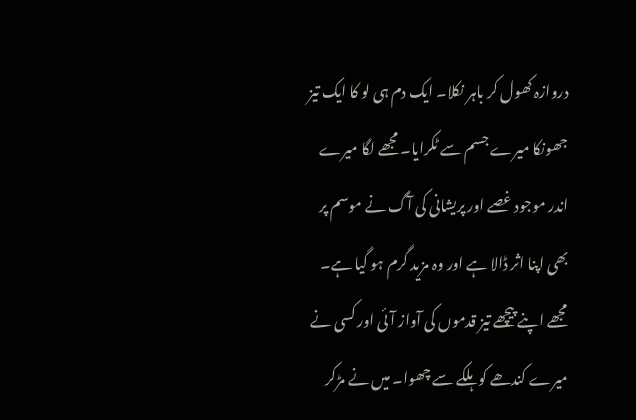دروازہ کھول کر باہر نکلا۔ ایک دم ہی لو کا ایک تیز جھونکا میرے جسم سے ٹکرایا۔ مجھے لگا میرے اندر موجود غصے اور پریشانی کی آگ نے موسم پر بھی اپنا اثر ڈالا ہے اور وہ مزید گرم ہو گیا ہے۔ مجھے اپنے پیچھے تیز قدموں کی آواز آئی اور کسی نے میرے کندھے کو ہلکے سے چھوا۔ میں نے مڑکر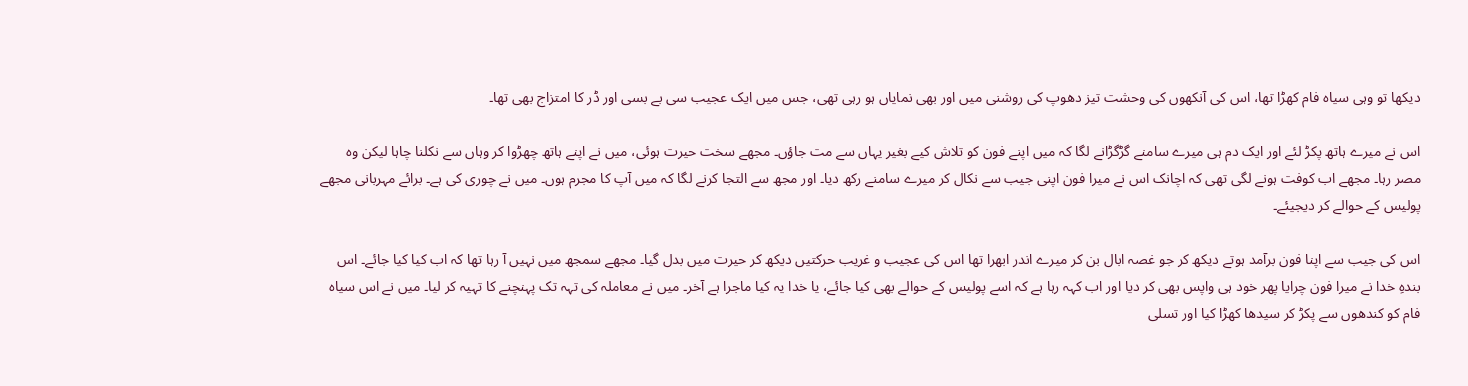دیکھا تو وہی سیاہ فام کھڑا تھا، اس کی آنکھوں کی وحشت تیز دھوپ کی روشنی میں اور بھی نمایاں ہو رہی تھی، جس میں ایک عجیب سی بے بسی اور ڈر کا امتزاج بھی تھا۔

اس نے میرے ہاتھ پکڑ لئے اور ایک دم ہی میرے سامنے گڑگڑانے لگا کہ میں اپنے فون کو تلاش کیے بغیر یہاں سے مت جاؤں۔ مجھے سخت حیرت ہوئی، میں نے اپنے ہاتھ چھڑوا کر وہاں سے نکلنا چاہا لیکن وہ مصر رہا۔ مجھے اب کوفت ہونے لگی تھی کہ اچانک اس نے میرا فون اپنی جیب سے نکال کر میرے سامنے رکھ دیا۔ اور مجھ سے التجا کرنے لگا کہ میں آپ کا مجرم ہوں۔ میں نے چوری کی ہے۔ برائے مہربانی مجھے پولیس کے حوالے کر دیجیئے۔

اس کی جیب سے اپنا فون برآمد ہوتے دیکھ کر جو غصہ ابال بن کر میرے اندر ابھرا تھا اس کی عجیب و غریب حرکتیں دیکھ کر حیرت میں بدل گیا۔ مجھے سمجھ میں نہیں آ رہا تھا کہ اب کیا کیا جائے۔ اس بندہِ خدا نے میرا فون چرایا پھر خود ہی واپس بھی کر دیا اور اب کہہ رہا ہے کہ اسے پولیس کے حوالے بھی کیا جائے، یا خدا یہ کیا ماجرا ہے آخر۔ میں نے معاملہ کی تہہ تک پہنچنے کا تہیہ کر لیا۔ میں نے اس سیاہ فام کو کندھوں سے پکڑ کر سیدھا کھڑا کیا اور تسلی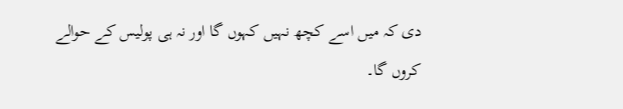دی کہ میں اسے کچھ نہیں کہوں گا اور نہ ہی پولیس کے حوالے کروں گا۔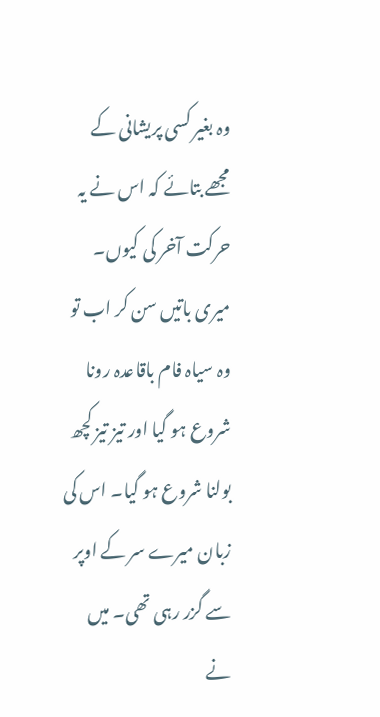وہ بغیر کسی پریشانی کے مجھے بتائے کہ اس نے یہ حرکت آخر کی کیوں۔ میری باتیں سن کر اب تو وہ سیاہ فام باقاعدہ رونا شروع ہو گیا اور تیز تیز کچھ بولنا شروع ہو گیا۔ اس کی زبان میرے سر کے اوپر سے گزر رہی تھی۔ میں نے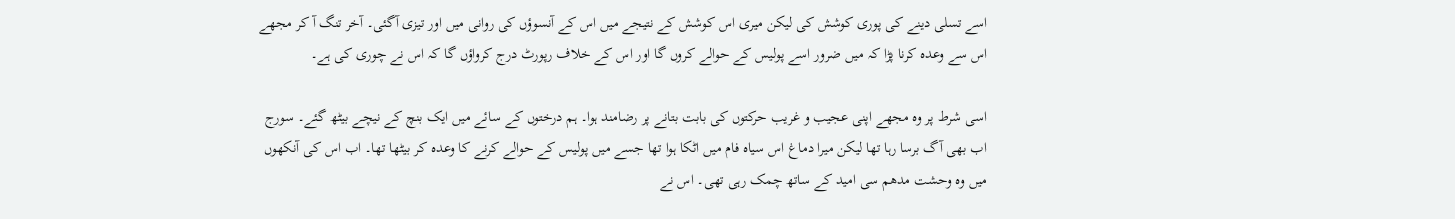اسے تسلی دینے کی پوری کوشش کی لیکن میری اس کوشش کے نتیجے میں اس کے آنسوؤں کی روانی میں اور تیزی آگئی۔ آخر تنگ آ کر مجھے اس سے وعدہ کرنا پڑا کہ میں ضرور اسے پولیس کے حوالے کروں گا اور اس کے خلاف رپورٹ درج کرواؤں گا کہ اس نے چوری کی ہے۔

اسی شرط پر وہ مجھے اپنی عجیب و غریب حرکتوں کی بابت بتانے پر رضامند ہوا۔ ہم درختوں کے سائے میں ایک بنچ کے نیچے بیٹھ گئے۔ سورج اب بھی آگ برسا رہا تھا لیکن میرا دماغ اس سیاہ فام میں اٹکا ہوا تھا جسے میں پولیس کے حوالے کرنے کا وعدہ کر بیٹھا تھا۔ اب اس کی آنکھوں میں وہ وحشت مدھم سی امید کے ساتھ چمک رہی تھی۔ اس نے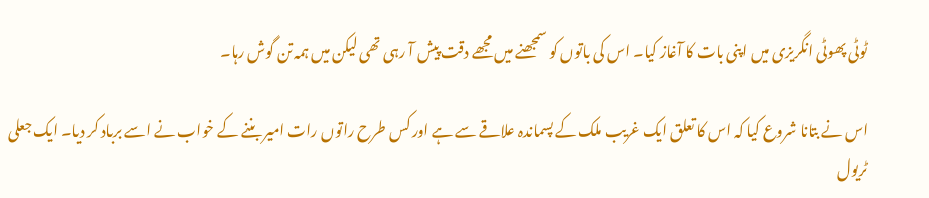ٹوٹی پھوٹی انگریزی میں اپنی بات کا آغاز کیا۔ اس کی باتوں کو سمجھنے میں مجھے دقت پیش آ رہی تھی لیکن میں ہمہ تن گوش رہا۔

اس نے بتانا شروع کیا کہ اس کا تعلق ایک غریب ملک کے پسماندہ علاقے سے ہے اور کس طرح راتوں رات امیر بننے کے خواب نے اسے برباد کر دیا۔ ایک جعلی ٹریول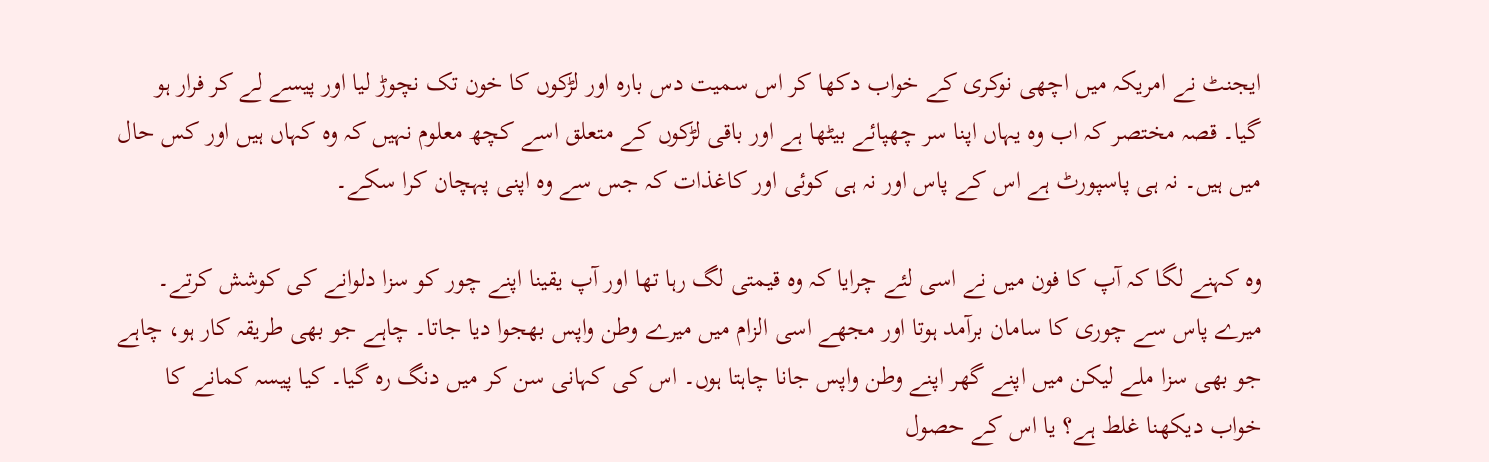ایجنٹ نے امریکہ میں اچھی نوکری کے خواب دکھا کر اس سمیت دس بارہ اور لڑکوں کا خون تک نچوڑ لیا اور پیسے لے کر فرار ہو گیا۔ قصہ مختصر کہ اب وہ یہاں اپنا سر چھپائے بیٹھا ہے اور باقی لڑکوں کے متعلق اسے کچھ معلوم نہیں کہ وہ کہاں ہیں اور کس حال میں ہیں۔ نہ ہی پاسپورٹ ہے اس کے پاس اور نہ ہی کوئی اور کاغذات کہ جس سے وہ اپنی پہچان کرا سکے۔

وہ کہنے لگا کہ آپ کا فون میں نے اسی لئے چرایا کہ وہ قیمتی لگ رہا تھا اور آپ یقینا اپنے چور کو سزا دلوانے کی کوشش کرتے۔ میرے پاس سے چوری کا سامان برآمد ہوتا اور مجھے اسی الزام میں میرے وطن واپس بھجوا دیا جاتا۔ چاہے جو بھی طریقہ کار ہو، چاہے جو بھی سزا ملے لیکن میں اپنے گھر اپنے وطن واپس جانا چاہتا ہوں۔ اس کی کہانی سن کر میں دنگ رہ گیا۔ کیا پیسہ کمانے کا خواب دیکھنا غلط ہے؟ یا اس کے حصول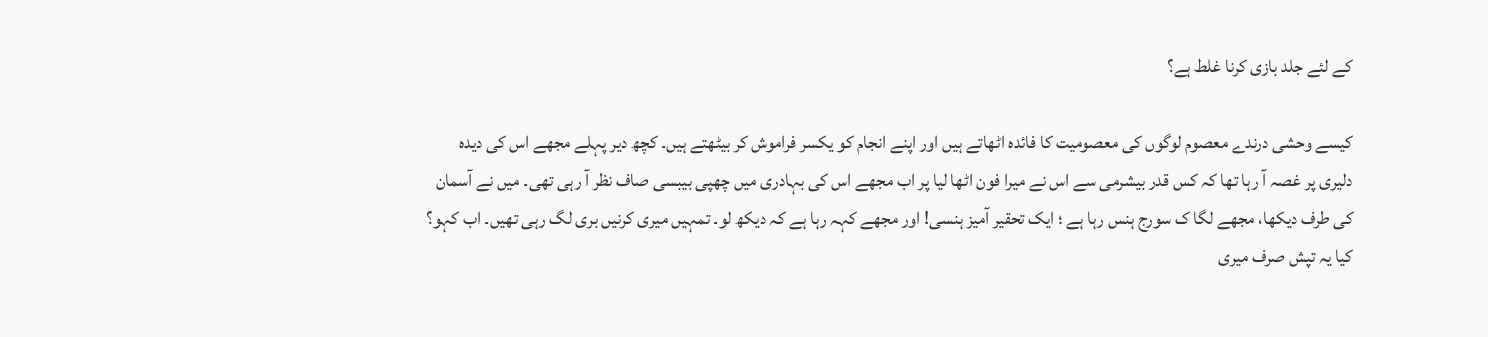کے لئے جلد بازی کرنا غلط ہے؟

کیسے وحشی درندے معصوم لوگوں کی معصومیت کا فائدہ اٹھاتے ہیں اور اپنے انجام کو یکسر فراموش کر بیٹھتے ہیں۔ کچھ دیر پہلے مجھے اس کی دیدہ دلیری پر غصہ آ رہا تھا کہ کس قدر بیشرمی سے اس نے میرا فون اٹھا لیا پر اب مجھے اس کی بہادری میں چھپی بیبسی صاف نظر آ رہی تھی۔ میں نے آسمان کی طرف دیکھا، مجھے لگا ک سورج ہنس رہا ہے ؛ ایک تحقیر آمیز ہنسی! اور مجھے کہہ رہا ہے کہ دیکھ لو۔ تمہیں میری کرنیں بری لگ رہی تھیں۔ اب کہو؟ کیا یہ تپش صرف میری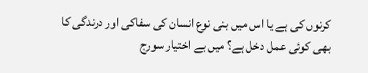کرنوں کی ہے یا اس میں بنی نوع انسان کی سفاکی اور درندگی کا بھی کوئی عمل دخل ہے؟ میں بے اختیار سورج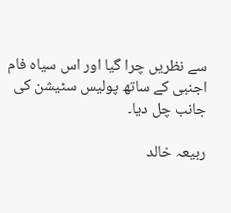سے نظریں چرا گیا اور اس سیاہ فام اجنبی کے ساتھ پولیس سٹیشن کی جانب چل دیا۔

ربیعہ خالد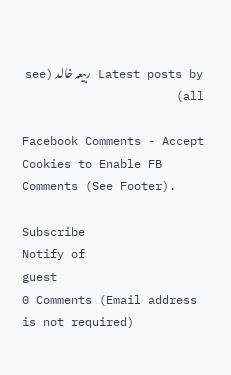Latest posts by ربیعہ خالد (see all)

Facebook Comments - Accept Cookies to Enable FB Comments (See Footer).

Subscribe
Notify of
guest
0 Comments (Email address is not required)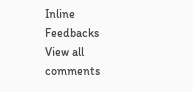Inline Feedbacks
View all comments